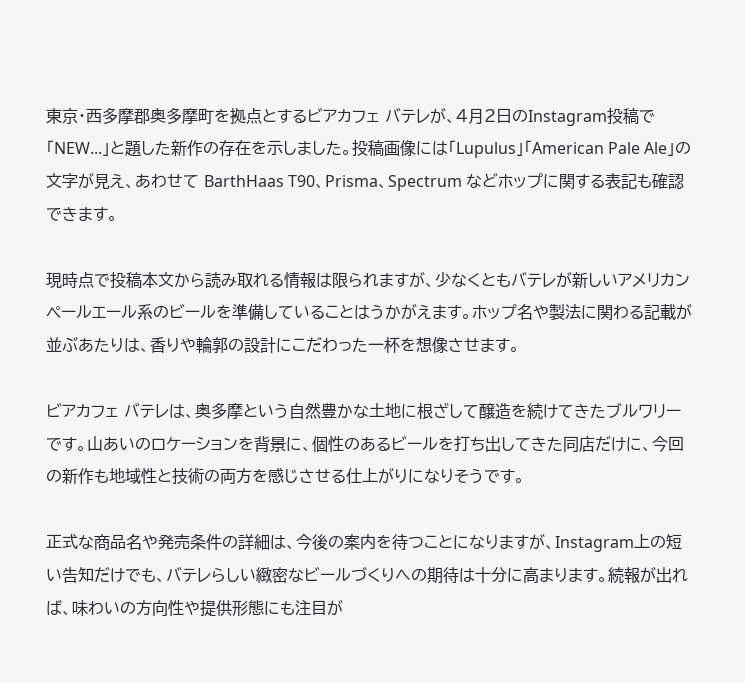東京・西多摩郡奥多摩町を拠点とするビアカフェ バテレが、4月2日のInstagram投稿で「NEW...」と題した新作の存在を示しました。投稿画像には「Lupulus」「American Pale Ale」の文字が見え、あわせて BarthHaas T90、Prisma、Spectrum などホップに関する表記も確認できます。

現時点で投稿本文から読み取れる情報は限られますが、少なくともバテレが新しいアメリカンペールエール系のビールを準備していることはうかがえます。ホップ名や製法に関わる記載が並ぶあたりは、香りや輪郭の設計にこだわった一杯を想像させます。

ビアカフェ バテレは、奥多摩という自然豊かな土地に根ざして醸造を続けてきたブルワリーです。山あいのロケーションを背景に、個性のあるビールを打ち出してきた同店だけに、今回の新作も地域性と技術の両方を感じさせる仕上がりになりそうです。

正式な商品名や発売条件の詳細は、今後の案内を待つことになりますが、Instagram上の短い告知だけでも、バテレらしい緻密なビールづくりへの期待は十分に高まります。続報が出れば、味わいの方向性や提供形態にも注目が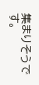集まりそうです。